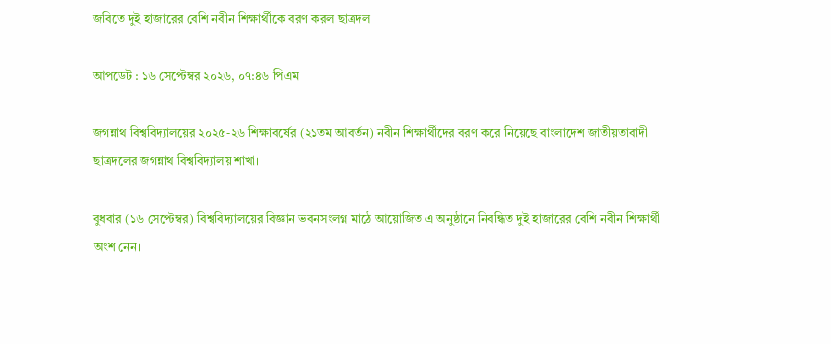জবিতে দুই হাজারের বেশি নবীন শিক্ষার্থীকে বরণ করল ছাত্রদল

আপডেট : ১৬ সেপ্টেম্বর ২০২৬, ০৭:৪৬ পিএম

জগন্নাথ বিশ্ববিদ্যালয়ের ২০২৫-২৬ শিক্ষাবর্ষের (২১তম আবর্তন) নবীন শিক্ষার্থীদের বরণ করে নিয়েছে বাংলাদেশ জাতীয়তাবাদী ছাত্রদলের জগন্নাথ বিশ্ববিদ্যালয় শাখা।

বুধবার (১৬ সেপ্টেম্বর) বিশ্ববিদ্যালয়ের বিজ্ঞান ভবনসংলগ্ন মাঠে আয়োজিত এ অনুষ্ঠানে নিবন্ধিত দুই হাজারের বেশি নবীন শিক্ষার্থী অংশ নেন।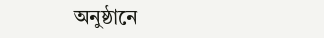অনুষ্ঠানে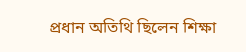প্রধান অতিথি ছিলেন শিক্ষা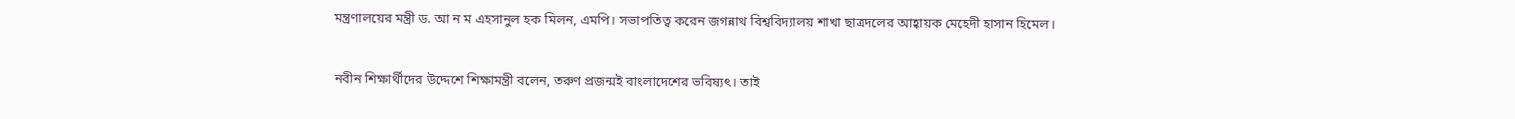মন্ত্রণালয়ের মন্ত্রী ড. আ ন ম এহসানুল হক মিলন, এমপি। সভাপতিত্ব করেন জগন্নাথ বিশ্ববিদ্যালয় শাখা ছাত্রদলের আহ্বায়ক মেহেদী হাসান হিমেল।

নবীন শিক্ষার্থীদের উদ্দেশে শিক্ষামন্ত্রী বলেন, তরুণ প্রজন্মই বাংলাদেশের ভবিষ্যৎ। তাই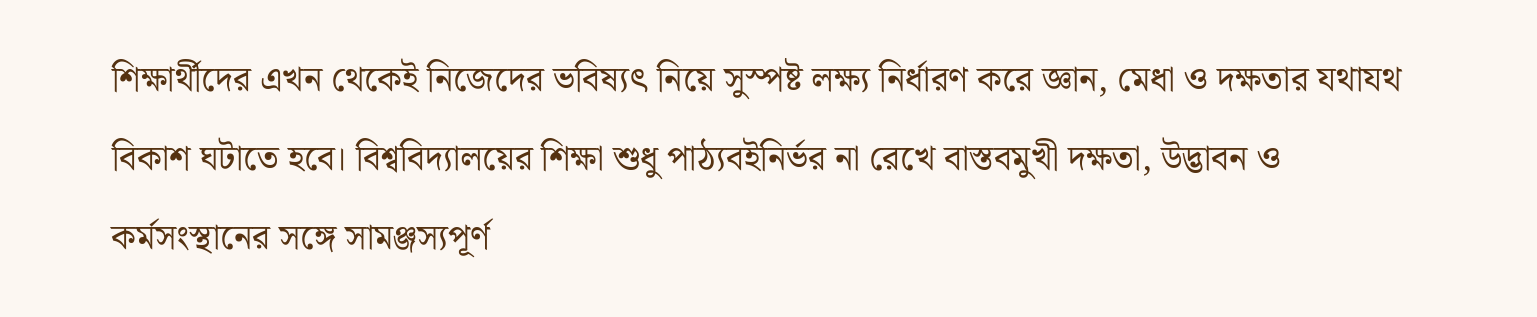শিক্ষার্থীদের এখন থেকেই নিজেদের ভবিষ্যৎ নিয়ে সুস্পষ্ট লক্ষ্য নির্ধারণ করে জ্ঞান, মেধা ও দক্ষতার যথাযথ বিকাশ ঘটাতে হবে। বিশ্ববিদ্যালয়ের শিক্ষা শুধু পাঠ্যবইনির্ভর না রেখে বাস্তবমুখী দক্ষতা, উদ্ভাবন ও কর্মসংস্থানের সঙ্গে সামঞ্জস্যপূর্ণ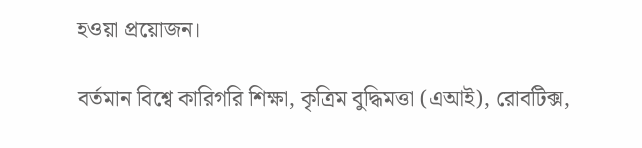হওয়া প্রয়োজন।

বর্তমান বিশ্বে কারিগরি শিক্ষা, কৃত্রিম বুদ্ধিমত্তা (এআই), রোবটিক্স,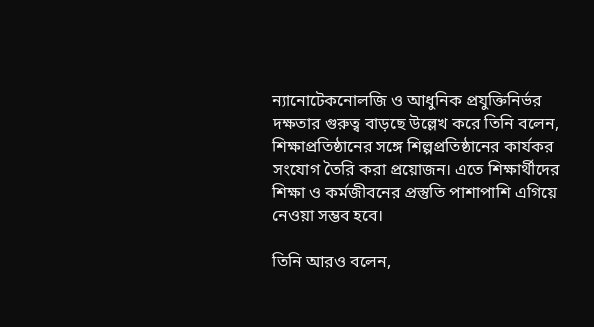ন্যানোটেকনোলজি ও আধুনিক প্রযুক্তিনির্ভর দক্ষতার গুরুত্ব বাড়ছে উল্লেখ করে তিনি বলেন, শিক্ষাপ্রতিষ্ঠানের সঙ্গে শিল্পপ্রতিষ্ঠানের কার্যকর সংযোগ তৈরি করা প্রয়োজন। এতে শিক্ষার্থীদের শিক্ষা ও কর্মজীবনের প্রস্তুতি পাশাপাশি এগিয়ে নেওয়া সম্ভব হবে।

তিনি আরও বলেন,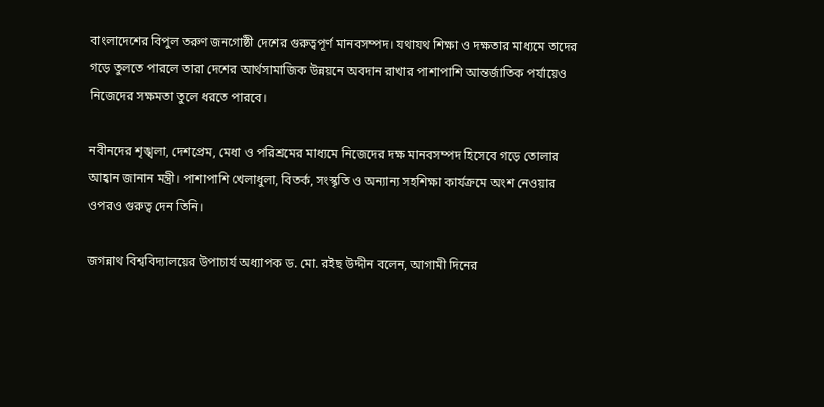বাংলাদেশের বিপুল তরুণ জনগোষ্ঠী দেশের গুরুত্বপূর্ণ মানবসম্পদ। যথাযথ শিক্ষা ও দক্ষতার মাধ্যমে তাদের গড়ে তুলতে পারলে তারা দেশের আর্থসামাজিক উন্নয়নে অবদান রাখার পাশাপাশি আন্তর্জাতিক পর্যায়েও নিজেদের সক্ষমতা তুলে ধরতে পারবে।

নবীনদের শৃঙ্খলা, দেশপ্রেম, মেধা ও পরিশ্রমের মাধ্যমে নিজেদের দক্ষ মানবসম্পদ হিসেবে গড়ে তোলার আহ্বান জানান মন্ত্রী। পাশাপাশি খেলাধুলা, বিতর্ক, সংস্কৃতি ও অন্যান্য সহশিক্ষা কার্যক্রমে অংশ নেওয়ার ওপরও গুরুত্ব দেন তিনি।

জগন্নাথ বিশ্ববিদ্যালয়ের উপাচার্য অধ্যাপক ড. মো. রইছ উদ্দীন বলেন, আগামী দিনের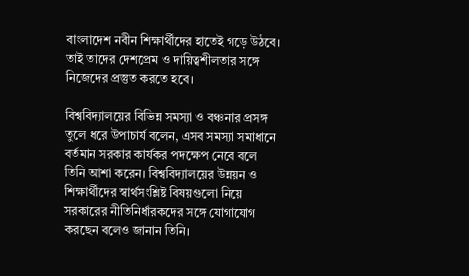বাংলাদেশ নবীন শিক্ষার্থীদের হাতেই গড়ে উঠবে। তাই তাদের দেশপ্রেম ও দায়িত্বশীলতার সঙ্গে নিজেদের প্রস্তুত করতে হবে।

বিশ্ববিদ্যালয়ের বিভিন্ন সমস্যা ও বঞ্চনার প্রসঙ্গ তুলে ধরে উপাচার্য বলেন, এসব সমস্যা সমাধানে বর্তমান সরকার কার্যকর পদক্ষেপ নেবে বলে তিনি আশা করেন। বিশ্ববিদ্যালয়ের উন্নয়ন ও শিক্ষার্থীদের স্বার্থসংশ্লিষ্ট বিষয়গুলো নিয়ে সরকারের নীতিনির্ধারকদের সঙ্গে যোগাযোগ করছেন বলেও জানান তিনি।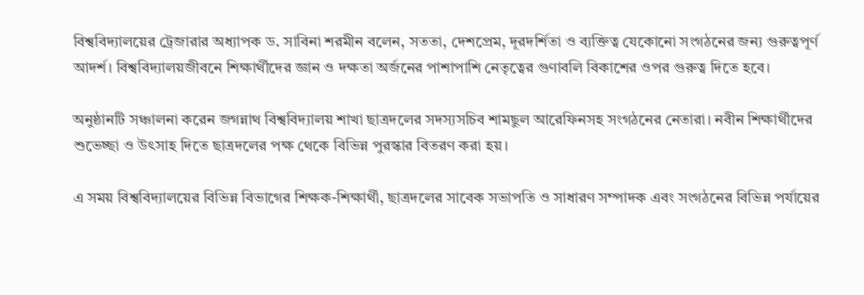বিশ্ববিদ্যালয়ের ট্রেজারার অধ্যাপক ড. সাবিনা শরমীন বলেন, সততা, দেশপ্রেম, দূরদর্শিতা ও ব্যক্তিত্ব যেকোনো সংগঠনের জন্য গুরুত্বপূর্ণ আদর্শ। বিশ্ববিদ্যালয়জীবনে শিক্ষার্থীদের জ্ঞান ও দক্ষতা অর্জনের পাশাপাশি নেতৃত্বের গুণাবলি বিকাশের ওপর গুরুত্ব দিতে হবে।

অনুষ্ঠানটি সঞ্চালনা করেন জগন্নাথ বিশ্ববিদ্যালয় শাখা ছাত্রদলের সদস্যসচিব শামছুল আরেফিনসহ সংগঠনের নেতারা। নবীন শিক্ষার্থীদের শুভেচ্ছা ও উৎসাহ দিতে ছাত্রদলের পক্ষ থেকে বিভিন্ন পুরস্কার বিতরণ করা হয়।

এ সময় বিশ্ববিদ্যালয়ের বিভিন্ন বিভাগের শিক্ষক-শিক্ষার্থী, ছাত্রদলের সাবেক সভাপতি ও সাধারণ সম্পাদক এবং সংগঠনের বিভিন্ন পর্যায়ের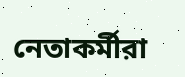নেতাকর্মীরা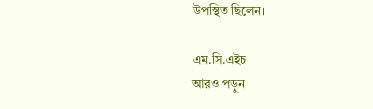উপস্থিত ছিলেন।

এম.সি.এইচ
আরও পড়ুন